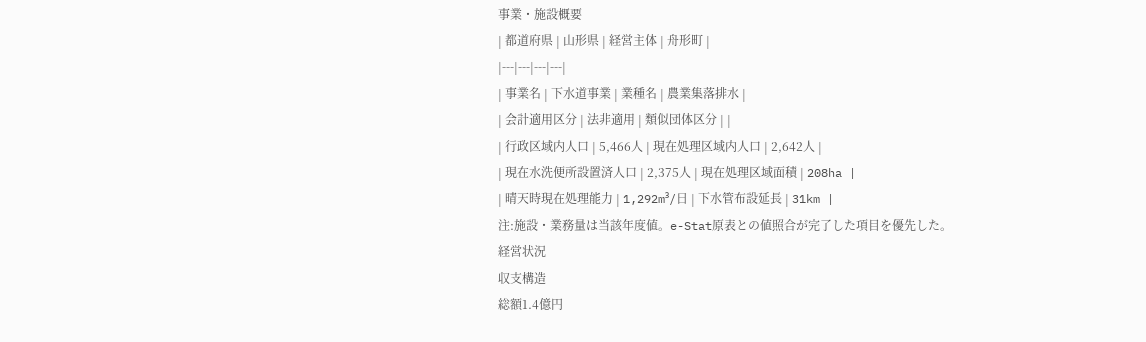事業・施設概要
| 都道府県 | 山形県 | 経営主体 | 舟形町 |
|---|---|---|---|
| 事業名 | 下水道事業 | 業種名 | 農業集落排水 |
| 会計適用区分 | 法非適用 | 類似団体区分 | |
| 行政区域内人口 | 5,466人 | 現在処理区域内人口 | 2,642人 |
| 現在水洗便所設置済人口 | 2,375人 | 現在処理区域面積 | 208ha |
| 晴天時現在処理能力 | 1,292m³/日 | 下水管布設延長 | 31km |
注:施設・業務量は当該年度値。e-Stat原表との値照合が完了した項目を優先した。
経営状況
収支構造
総額1.4億円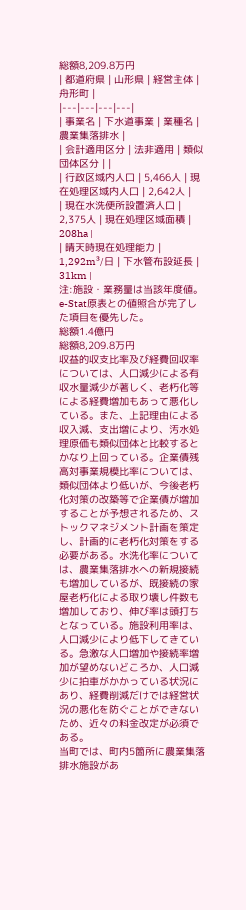総額8,209.8万円
| 都道府県 | 山形県 | 経営主体 | 舟形町 |
|---|---|---|---|
| 事業名 | 下水道事業 | 業種名 | 農業集落排水 |
| 会計適用区分 | 法非適用 | 類似団体区分 | |
| 行政区域内人口 | 5,466人 | 現在処理区域内人口 | 2,642人 |
| 現在水洗便所設置済人口 | 2,375人 | 現在処理区域面積 | 208ha |
| 晴天時現在処理能力 | 1,292m³/日 | 下水管布設延長 | 31km |
注:施設・業務量は当該年度値。e-Stat原表との値照合が完了した項目を優先した。
総額1.4億円
総額8,209.8万円
収益的収支比率及び経費回収率については、人口減少による有収水量減少が著しく、老朽化等による経費増加もあって悪化している。また、上記理由による収入減、支出増により、汚水処理原価も類似団体と比較するとかなり上回っている。企業債残高対事業規模比率については、類似団体より低いが、今後老朽化対策の改築等で企業債が増加することが予想されるため、ストックマネジメント計画を策定し、計画的に老朽化対策をする必要がある。水洗化率については、農業集落排水への新規接続も増加しているが、既接続の家屋老朽化による取り壊し件数も増加しており、伸び率は頭打ちとなっている。施設利用率は、人口減少により低下してきている。急激な人口増加や接続率増加が望めないどころか、人口減少に拍車がかかっている状況にあり、経費削減だけでは経営状況の悪化を防ぐことができないため、近々の料金改定が必須である。
当町では、町内5箇所に農業集落排水施設があ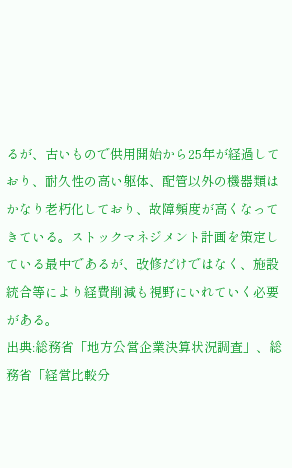るが、古いもので供用開始から25年が経過しており、耐久性の高い躯体、配管以外の機器類はかなり老朽化しており、故障頻度が高くなってきている。ストックマネジメント計画を策定している最中であるが、改修だけではなく、施設統合等により経費削減も視野にいれていく必要がある。
出典:総務省「地方公営企業決算状況調査」、総務省「経営比較分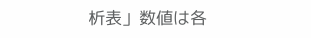析表」数値は各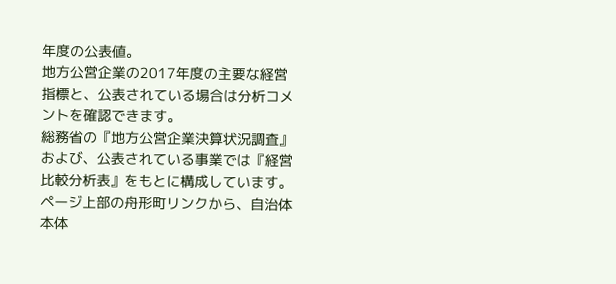年度の公表値。
地方公営企業の2017年度の主要な経営指標と、公表されている場合は分析コメントを確認できます。
総務省の『地方公営企業決算状況調査』および、公表されている事業では『経営比較分析表』をもとに構成しています。
ページ上部の舟形町リンクから、自治体本体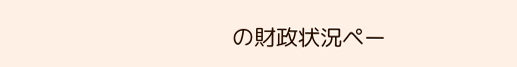の財政状況ペー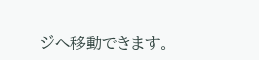ジへ移動できます。